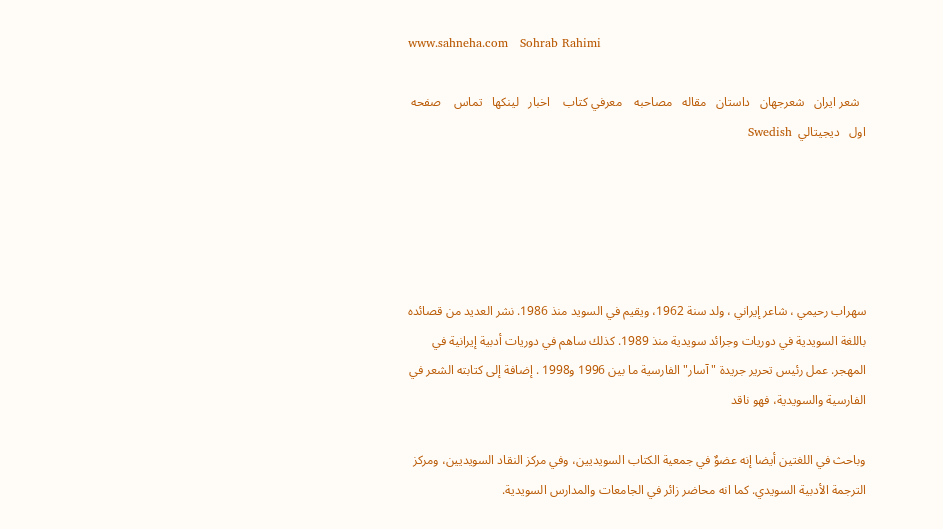www.sahneha.com   Sohrab Rahimi

  شعر ايران   شعرجهان   داستان   مقاله   مصاحبه    معرفي کتاب    اخبار   لينکها   تماس    صفحه اول   ديجيتالي  Swedish





سهراب رحيمي ، شاعر إيراني ، ولد سنة 1962، ويقيم في السويد منذ 1986. نشر العديد من قصائده باللغة السويدية في دوريات وجرائد سويدية منذ 1989. كذلك ساهم في دوريات أدبية إيرانية في المهجر. عمل رئيس تحرير جريدة " آسار" الفارسية ما بين 1996 و1998 . إضافة إلى كتابته الشعر في الفارسية والسويدية، فهو ناقد

وباحث في اللغتين أيضا إنه عضوٌ في جمعية الكتاب السويديين، وفي مركز النقاد السويديين، ومركز الترجمة الأدبية السويدي. كما انه محاضر زائر في الجامعات والمدارس السويدية.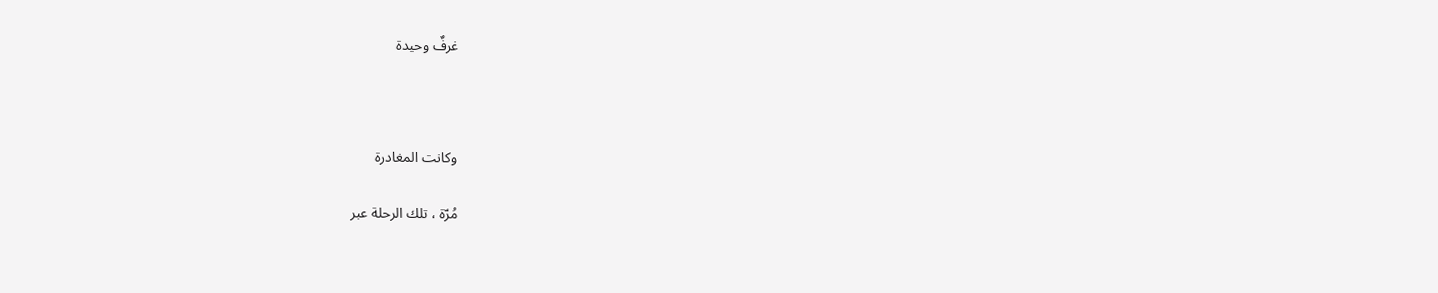غرفٌ وحيدة



وكانت المغادرة

مُرّة ، تلك الرحلة عبر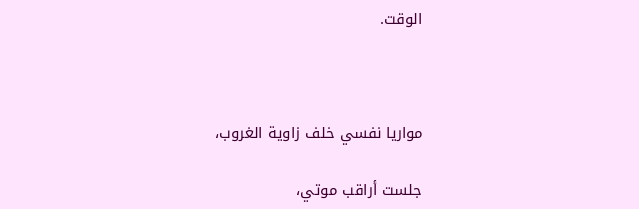الوقت.



مواريا نفسي خلف زاوية الغروب،

جلست أراقب موتي،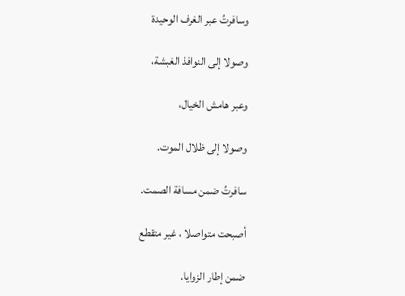وسافرتُ عبر الغرف الوحيدة

وصولا إلى النوافذ الغبشة،

وعبر هامش الخيال،

وصولا إلى ظلال الموت.

سافرتُ ضمن مسافة الصمت.

أصبحت متواصلا ، غير متقطع

ضمن إطار الزوايا.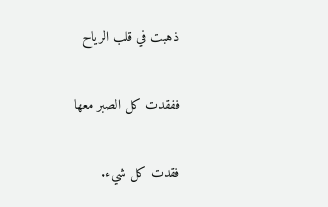ذهبت في قلب الرياح

ففقدت كل الصبر معها

فقدت كل شيء.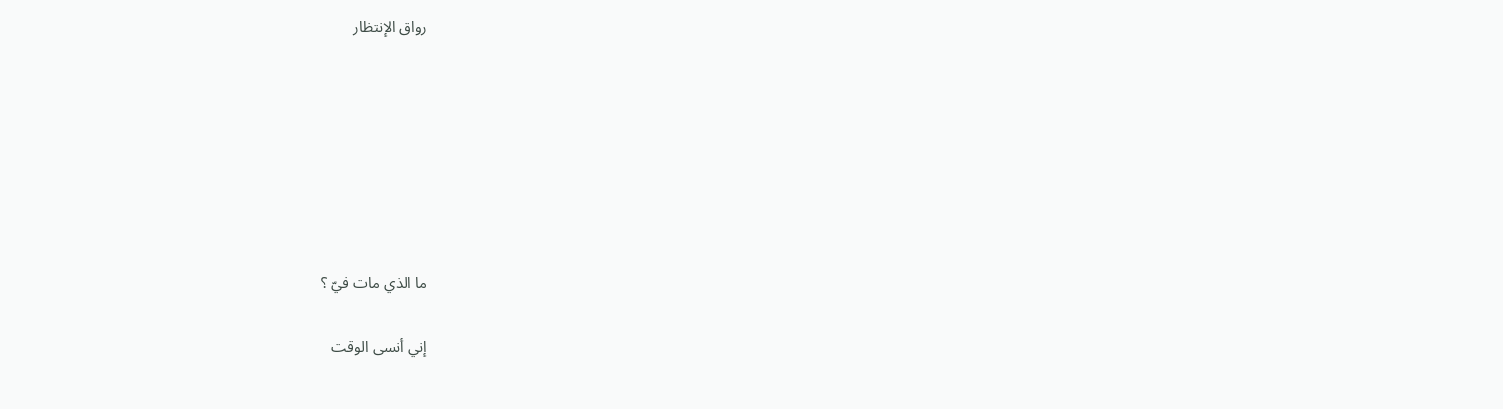رواق الإنتظار







ما الذي مات فيّ ؟

إني أنسى الوقت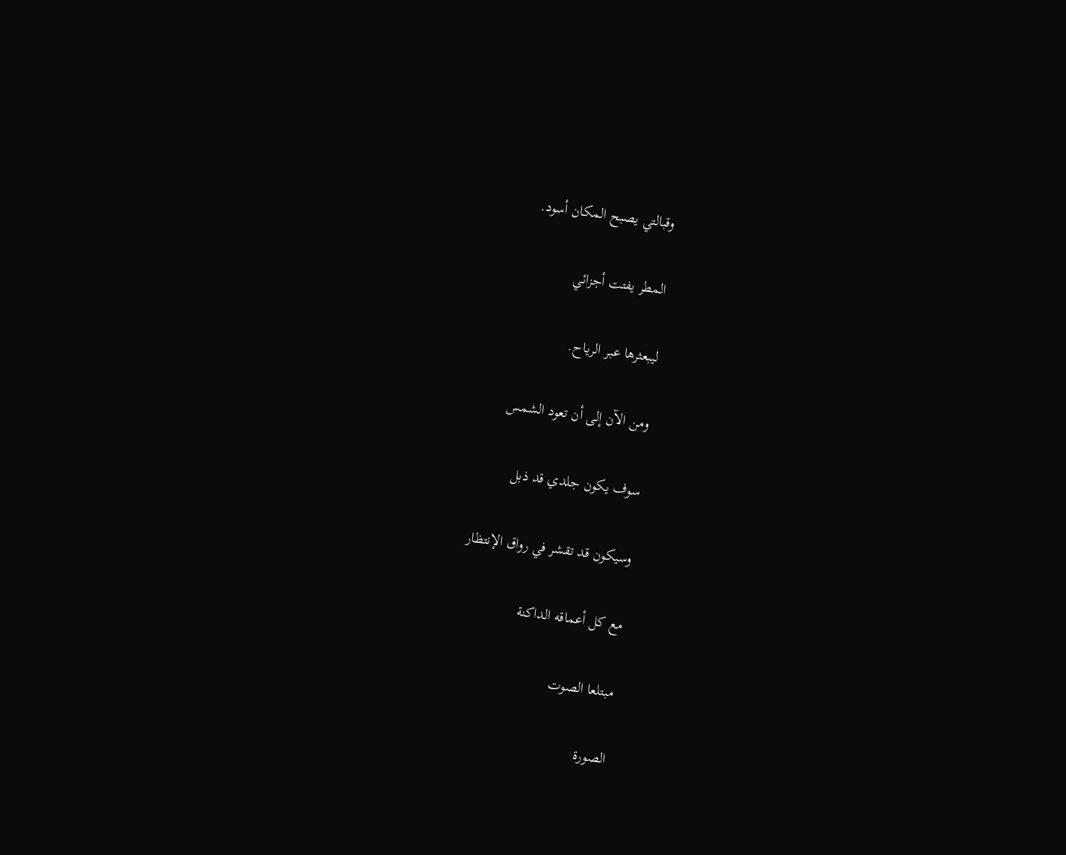وقبالتي يصبح المكان أسود.

المطر يفتت أجزائي

ليبعثرها عبر الرياح.

ومن الآن إلى أن تعود الشمس

سوف يكون جلدي قد ذبل

وسيكون قد تقشر في رواق الإنتظار

مع كل أعماقه الداكنة

مبتلعا الصوت

الصورة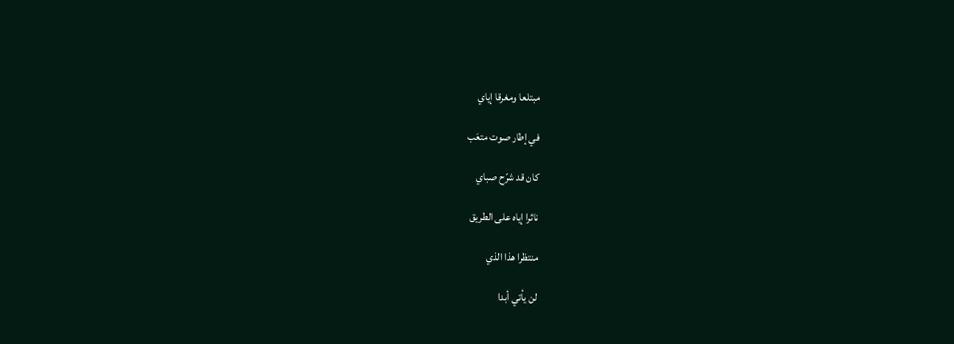مبتلعا ومغرقا إياي

في إطار صوت متعَب

كان قد شرّح صباي

ناثرا إياه على الطريق

منتظرا هذا الذي

لن يأتي أبدا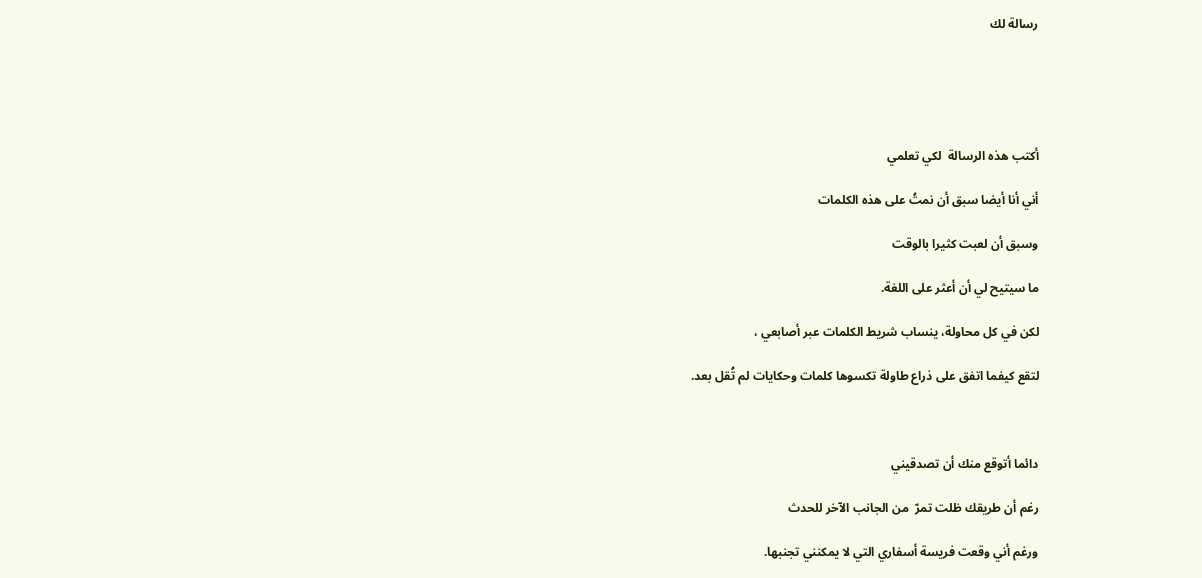رسالة لك





أكتب هذه الرسالة  لكي تعلمي

أني أنا أيضا سبق أن نمتُ على هذه الكلمات

وسبق أن لعبت كثيرا بالوقت

ما سيتيح لي أن أعثر على اللغة.

لكن في كل محاولة، ينساب شريط الكلمات عبر أصابعي ،

لتقع كيفما اتفق على ذراع طاولة تكسوها كلمات وحكايات لم تُقل بعد.



دائما أتوقع منك أن تصدقيني

رغم أن طريقك ظلت تمرّ  من الجانب الآخر للحدث

ورغم أني وقعت فريسة أسفاري التي لا يمكنني تجنبها.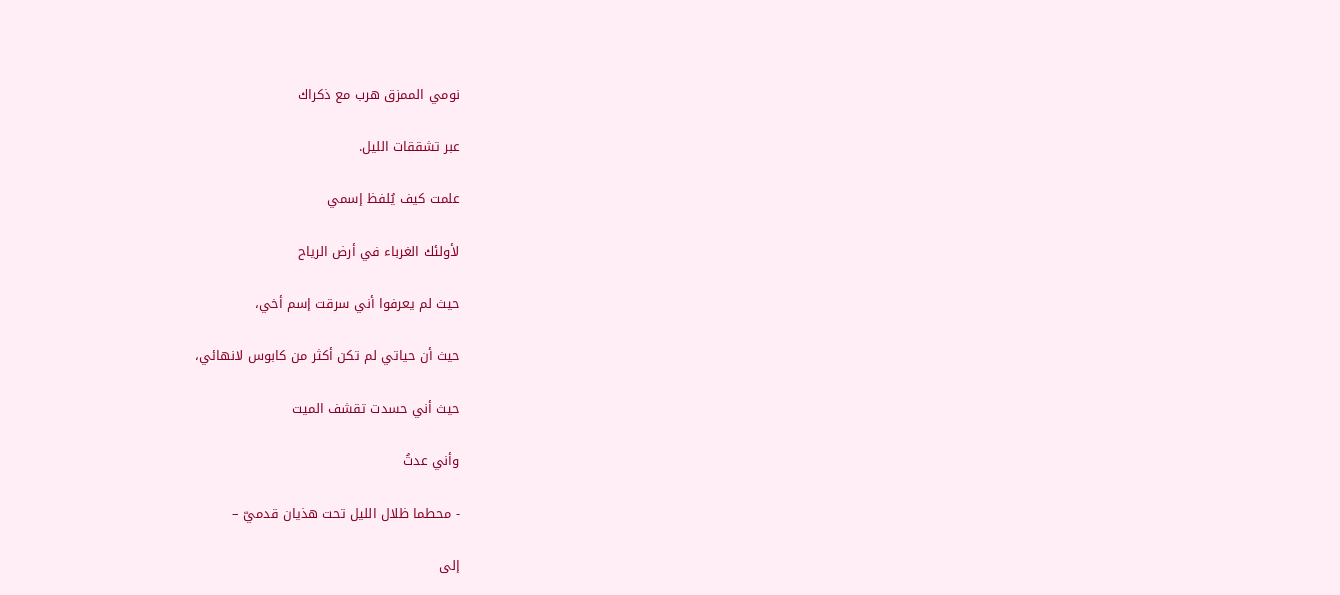نومي الممزق هرب مع ذكراك

عبر تشققات الليل.

علمت كيف يُلفظ إسمي

لأولئك الغرباء في أرض الرياح

حيث لم يعرفوا أني سرقت إسم أخي،

حيث أن حياتي لم تكن أكثر من كابوس لانهائي،

حيث أني حسدت تقشف الميت

وأني عدتُ

- محطما ظلال الليل تحت هذيان قدميّ –

إلى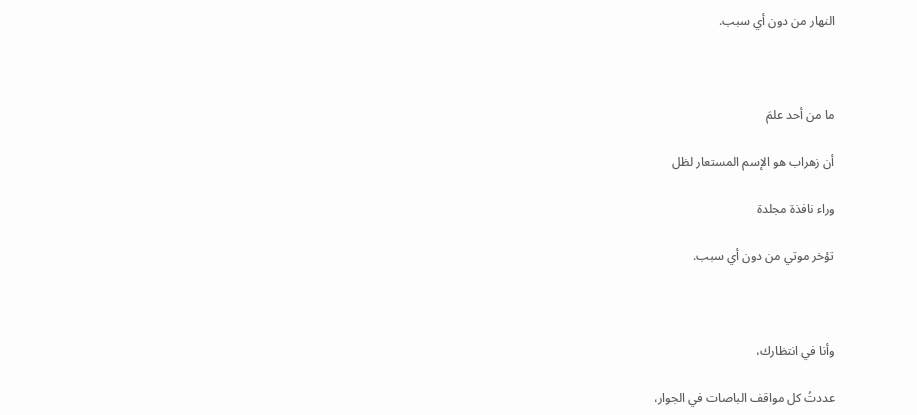النهار من دون أي سبب.



ما من أحد علمَ

أن زهراب هو الإسم المستعار لظل

وراء نافذة مجلدة

تؤخر موتي من دون أي سبب.



وأنا في انتظارك،

عددتُ كل مواقف الباصات في الجوار،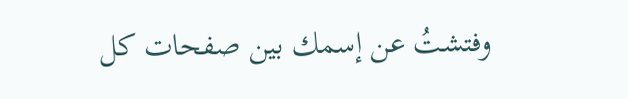وفتشتُ عن إسمك بين صفحات كل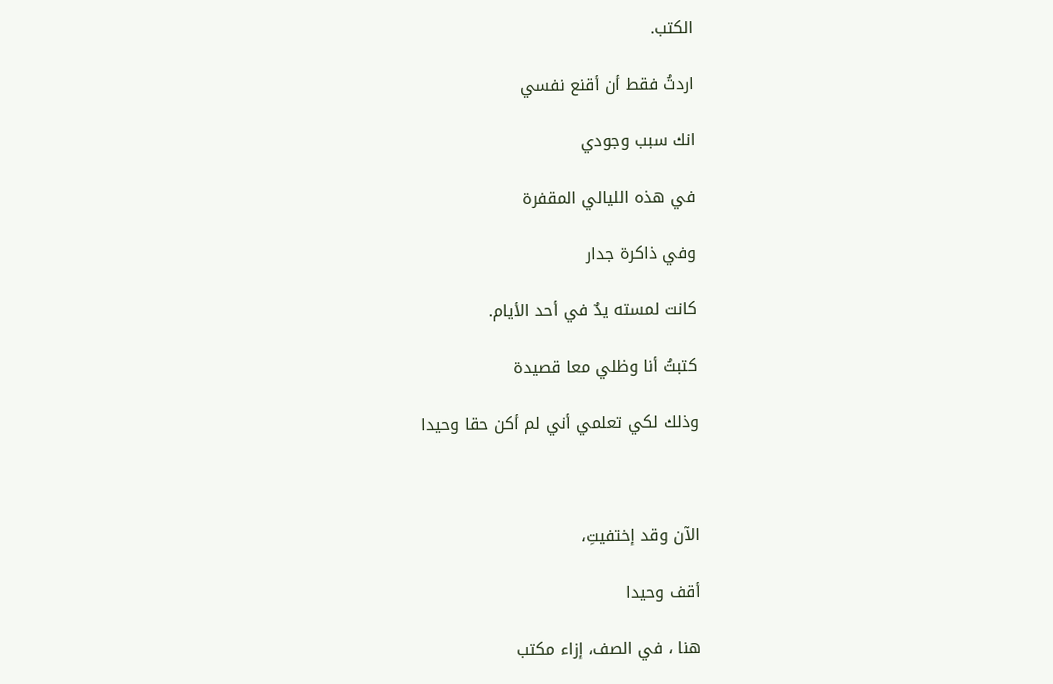الكتب.

اردتُ فقط أن أقنع نفسي

انك سبب وجودي

في هذه الليالي المقفرة

وفي ذاكرة جدار

كانت لمسته يدٌ في أحد الأيام.

كتبتُ أنا وظلي معا قصيدة

وذلك لكي تعلمي أني لم أكن حقا وحيدا



الآن وقد إختفيتِ،

أقف وحيدا

هنا ، في الصف، إزاء مكتب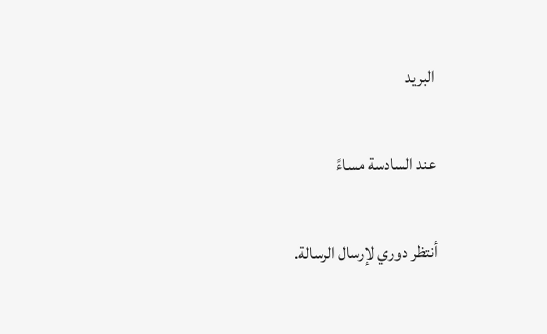البريد

عند السادسة مساءً

أنتظر دوري لإرسال الرسالة.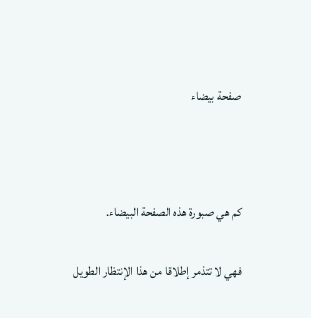صفحة بيضاء



كم هي صبورة هذه الصفحة البيضاء.

فهي لا تتذمر إطلاقا من هذا الإنتظار الطويل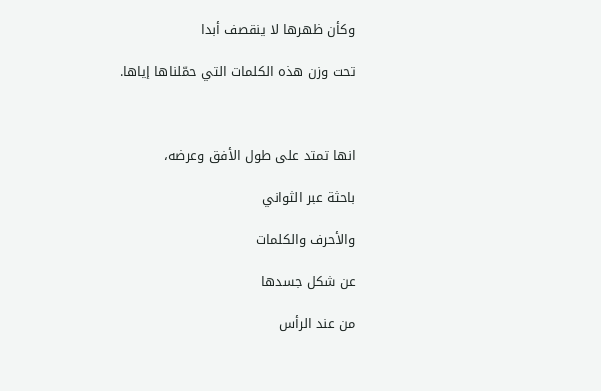وكأن ظهرها لا ينقصف أبدا

تحت وزن هذه الكلمات التي حمّلناها إياها.



انها تمتد على طول الأفق وعرضه،

باحثة عبر الثواني

والأحرف والكلمات

عن شكل جسدها

من عند الرأس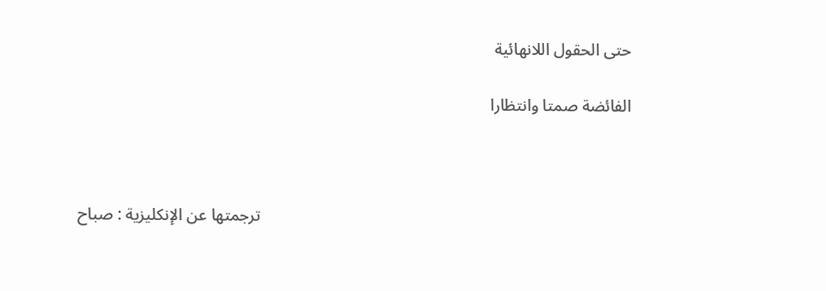حتى الحقول اللانهائية

الفائضة صمتا وانتظارا



                                                                                         ترجمتها عن الإنكليزية : صباح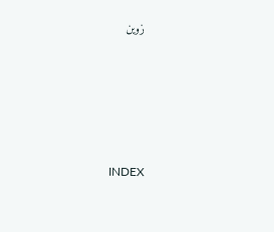زوين









INDEX